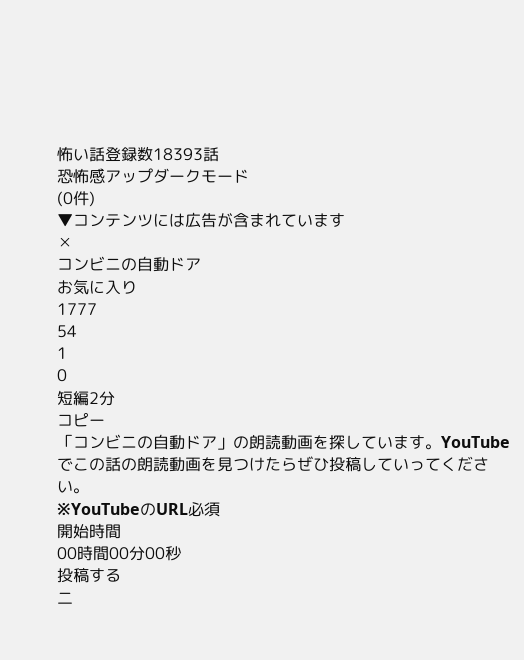怖い話登録数18393話
恐怖感アップダークモード
(0件)
▼コンテンツには広告が含まれています
✕
コンビニの自動ドア
お気に入り
1777
54
1
0
短編2分
コピー
「コンビニの自動ドア」の朗読動画を探しています。YouTubeでこの話の朗読動画を見つけたらぜひ投稿していってください。
※YouTubeのURL必須
開始時間
00時間00分00秒
投稿する
二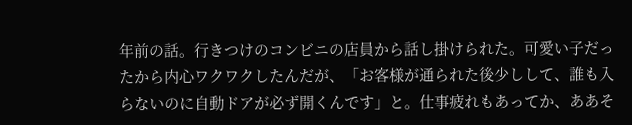年前の話。行きつけのコンビニの店員から話し掛けられた。可愛い子だったから内心ワクワクしたんだが、「お客様が通られた後少しして、誰も入らないのに自動ドアが必ず開くんです」と。仕事疲れもあってか、ああそ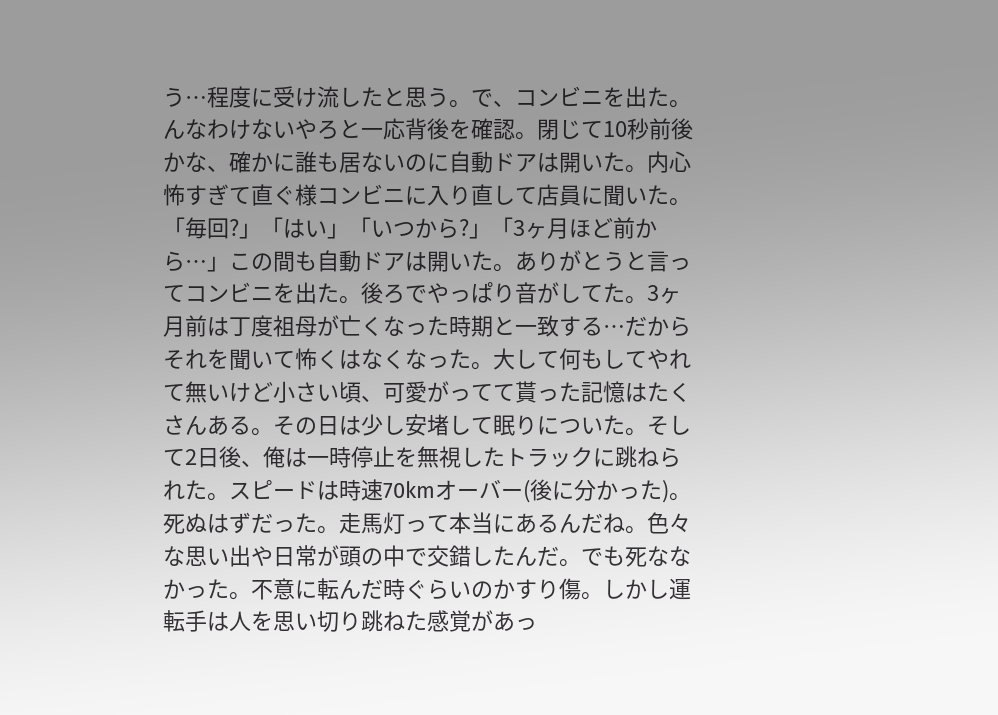う…程度に受け流したと思う。で、コンビニを出た。 んなわけないやろと一応背後を確認。閉じて10秒前後かな、確かに誰も居ないのに自動ドアは開いた。内心怖すぎて直ぐ様コンビニに入り直して店員に聞いた。「毎回?」「はい」「いつから?」「3ヶ月ほど前から…」この間も自動ドアは開いた。ありがとうと言ってコンビニを出た。後ろでやっぱり音がしてた。3ヶ月前は丁度祖母が亡くなった時期と一致する…だからそれを聞いて怖くはなくなった。大して何もしてやれて無いけど小さい頃、可愛がってて貰った記憶はたくさんある。その日は少し安堵して眠りについた。そして2日後、俺は一時停止を無視したトラックに跳ねられた。スピードは時速70kmオーバー(後に分かった)。死ぬはずだった。走馬灯って本当にあるんだね。色々な思い出や日常が頭の中で交錯したんだ。でも死ななかった。不意に転んだ時ぐらいのかすり傷。しかし運転手は人を思い切り跳ねた感覚があっ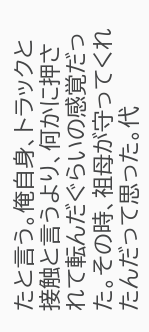たと言う。俺自身、トラックと接触と言うより、何かに押されて転んだぐらいの感覚だった。その時、祖母が守ってくれたんだって思った。代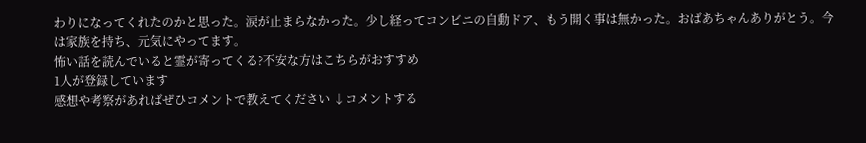わりになってくれたのかと思った。涙が止まらなかった。少し経ってコンビニの自動ドア、もう開く事は無かった。おばあちゃんありがとう。今は家族を持ち、元気にやってます。
怖い話を読んでいると霊が寄ってくる?不安な方はこちらがおすすめ
1人が登録しています
感想や考察があればぜひコメントで教えてください ↓コメントする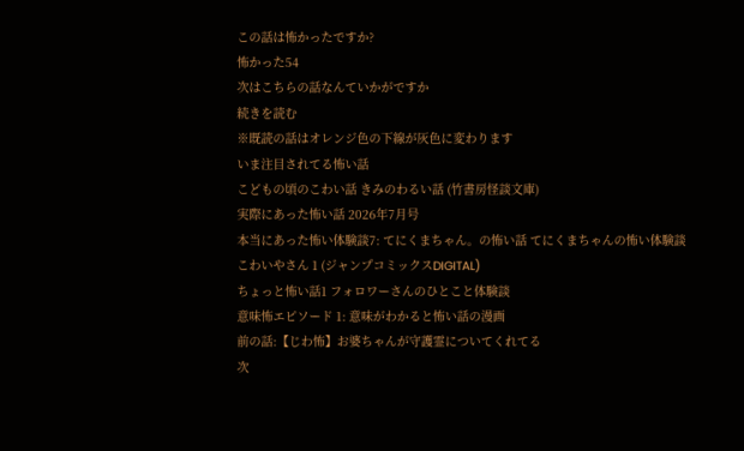この話は怖かったですか?
怖かった54
次はこちらの話なんていかがですか
続きを読む
※既読の話はオレンジ色の下線が灰色に変わります
いま注目されてる怖い話
こどもの頃のこわい話 きみのわるい話 (竹書房怪談文庫)
実際にあった怖い話 2026年7月号
本当にあった怖い体験談7: てにくまちゃん。の怖い話 てにくまちゃんの怖い体験談
こわいやさん 1 (ジャンプコミックスDIGITAL)
ちょっと怖い話1 フォロワーさんのひとこと体験談
意味怖エピソード 1: 意味がわかると怖い話の漫画
前の話:【じわ怖】お婆ちゃんが守護霊についてくれてる
次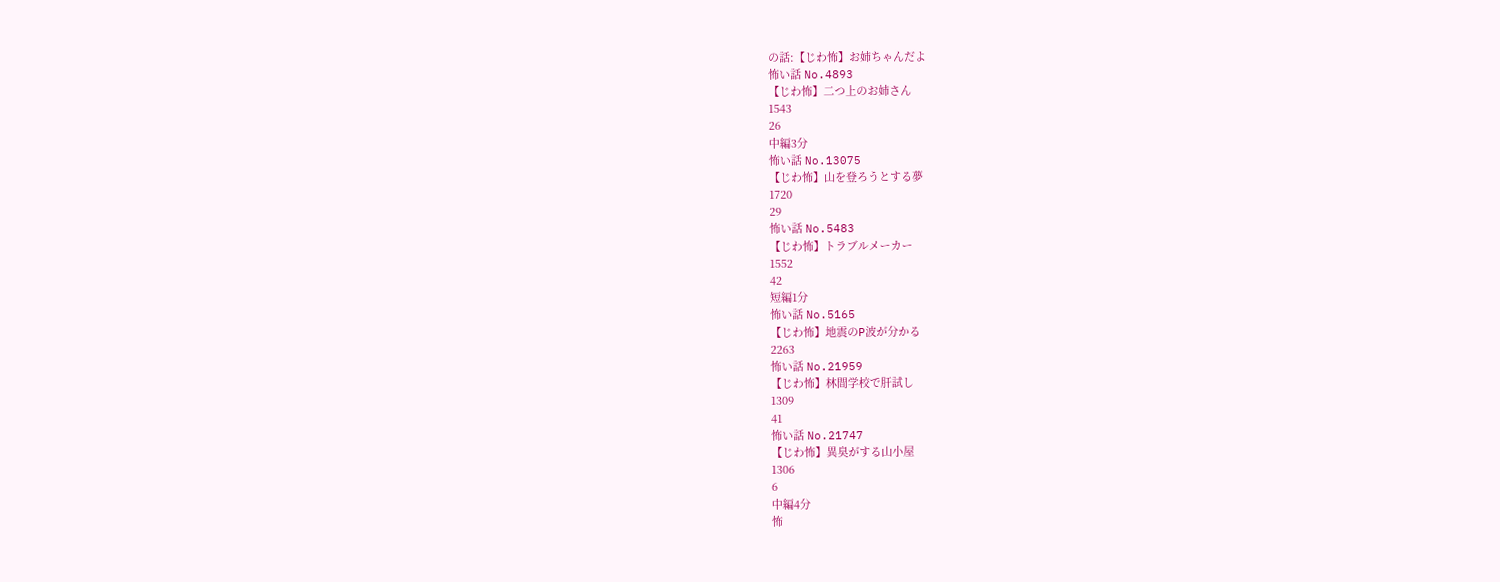の話:【じわ怖】お姉ちゃんだよ
怖い話 No.4893
【じわ怖】二つ上のお姉さん
1543
26
中編3分
怖い話 No.13075
【じわ怖】山を登ろうとする夢
1720
29
怖い話 No.5483
【じわ怖】トラブルメーカー
1552
42
短編1分
怖い話 No.5165
【じわ怖】地震のP波が分かる
2263
怖い話 No.21959
【じわ怖】林間学校で肝試し
1309
41
怖い話 No.21747
【じわ怖】異臭がする山小屋
1306
6
中編4分
怖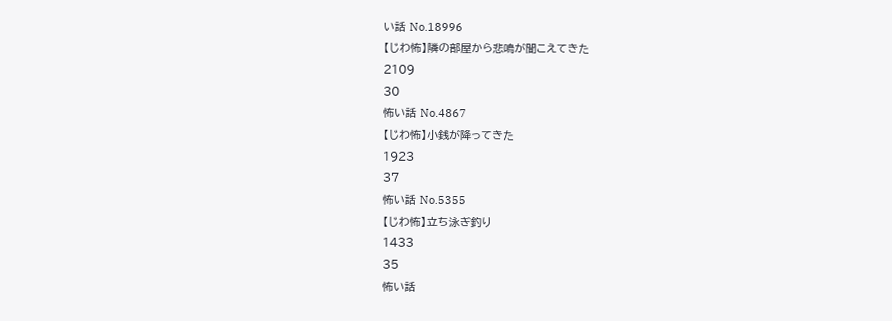い話 No.18996
【じわ怖】隣の部屋から悲鳴が聞こえてきた
2109
30
怖い話 No.4867
【じわ怖】小銭が降ってきた
1923
37
怖い話 No.5355
【じわ怖】立ち泳ぎ釣り
1433
35
怖い話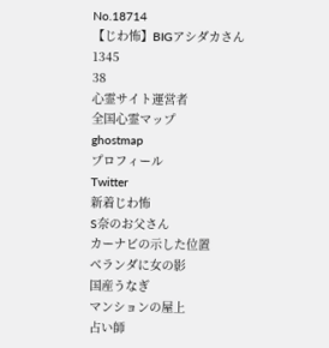No.18714
【じわ怖】BIGアシダカさん
1345
38
心霊サイト運営者
全国心霊マップ
ghostmap
プロフィール
Twitter
新着じわ怖
S奈のお父さん
カーナビの示した位置
ベランダに女の影
国産うなぎ
マンションの屋上
占い師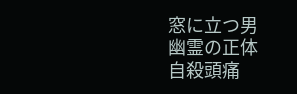窓に立つ男
幽霊の正体
自殺頭痛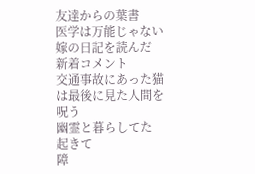友達からの葉書
医学は万能じゃない
嫁の日記を読んだ
新着コメント
交通事故にあった猫は最後に見た人間を呪う
幽霊と暮らしてた
起きて
障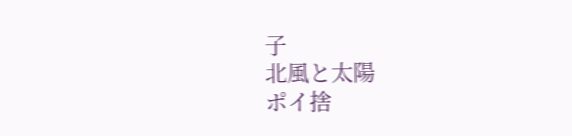子
北風と太陽
ポイ捨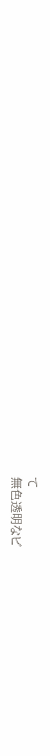て
無色透明なビ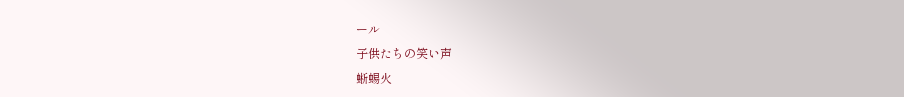ール
子供たちの笑い声
蜥蜴火